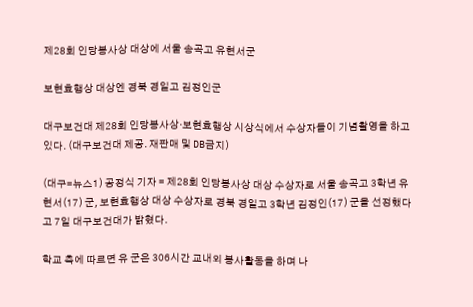제28회 인당봉사상 대상에 서울 송곡고 유현서군

보현효행상 대상엔 경북 경일고 김정인군

대구보건대 제28회 인당봉사상·보현효행상 시상식에서 수상자들이 기념촬영을 하고 있다. (대구보건대 제공. 재판매 및 DB금지)

(대구=뉴스1) 공정식 기자 = 제28회 인당봉사상 대상 수상자로 서울 송곡고 3학년 유현서(17) 군, 보현효행상 대상 수상자로 경북 경일고 3학년 김정인(17) 군을 선정했다고 7일 대구보건대가 밝혔다.

학교 측에 따르면 유 군은 306시간 교내외 봉사활동을 하며 나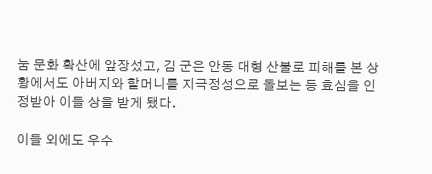눔 문화 확산에 앞장섰고, 김 군은 안동 대형 산불로 피해를 본 상황에서도 아버지와 할머니를 지극정성으로 돌보는 등 효심을 인정받아 이들 상을 받게 됐다.

이들 외에도 우수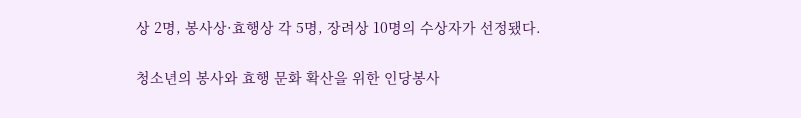상 2명, 봉사상·효행상 각 5명, 장려상 10명의 수상자가 선정됐다.

청소년의 봉사와 효행 문화 확산을 위한 인당봉사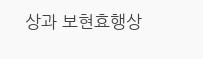상과 보현효행상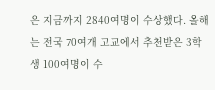은 지금까지 2840여명이 수상했다. 올해는 전국 70여개 고교에서 추천받은 3학생 100여명이 수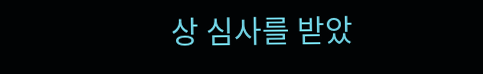상 심사를 받았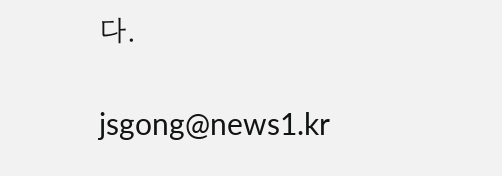다.

jsgong@news1.kr